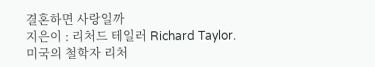결혼하면 사랑일까
지은이 : 리처드 테일러 Richard Taylor.
미국의 철학자 리처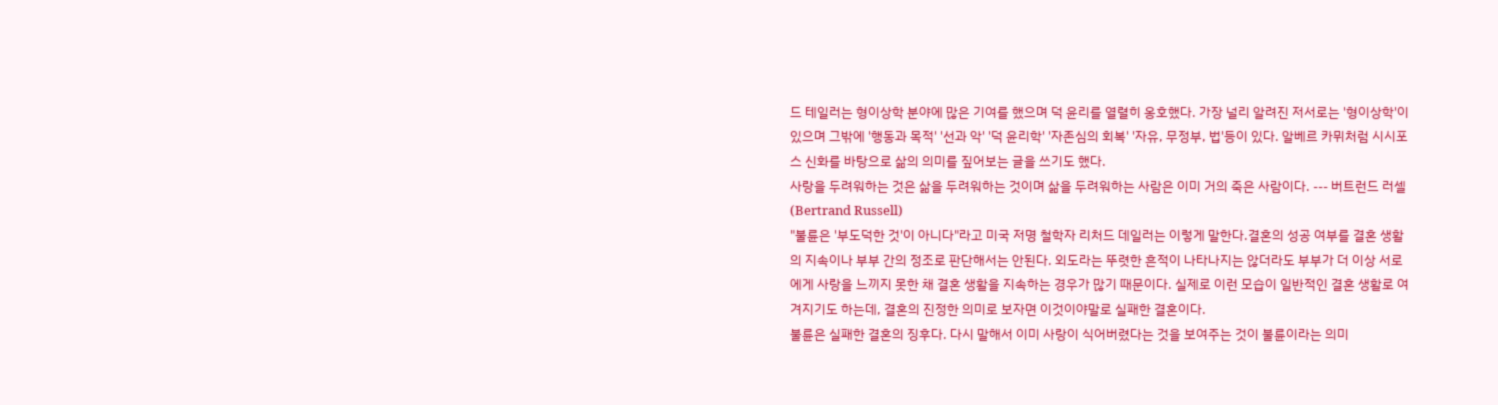드 테일러는 형이상학 분야에 많은 기여를 했으며 덕 윤리를 열렬히 옹호했다. 가장 널리 알려진 저서로는 '형이상학'이 있으며 그밖에 '행동과 목적' '선과 악' '덕 윤리학' '자존심의 회복' '자유, 무정부, 법'등이 있다. 알베르 카뮈처럼 시시포스 신화를 바탕으로 삶의 의미를 짚어보는 글을 쓰기도 했다.
사랑을 두려워하는 것은 삶을 두려워하는 것이며 삶을 두려워하는 사람은 이미 거의 죽은 사람이다. --- 버트런드 러셀 (Bertrand Russell)
"불륜은 '부도덕한 것'이 아니다"라고 미국 저명 철학자 리처드 데일러는 이렇게 말한다.결혼의 성공 여부를 결혼 생활의 지속이나 부부 간의 정조로 판단해서는 안된다. 외도라는 뚜렷한 흔적이 나타나지는 않더라도 부부가 더 이상 서로에게 사랑을 느끼지 못한 채 결혼 생활을 지속하는 경우가 많기 때문이다. 실제로 이런 모습이 일반적인 결혼 생활로 여겨지기도 하는데, 결혼의 진정한 의미로 보자면 이것이야말로 실패한 결혼이다.
불륜은 실패한 결혼의 징후다. 다시 말해서 이미 사랑이 식어버렸다는 것을 보여주는 것이 불륜이라는 의미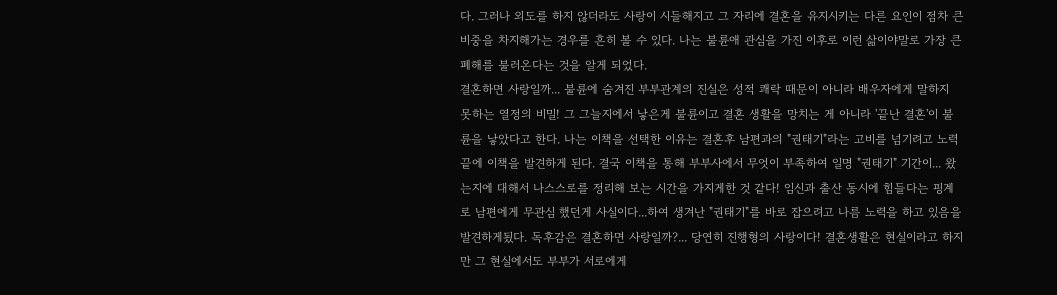다. 그러나 외도를 하지 않더라도 사랑이 시들해지고 그 자리에 결혼을 유지시키는 다른 요인이 점차 큰 비중을 차지해가는 경우를 흔히 볼 수 있다. 나는 불륜애 관심을 가진 이후로 이런 삶이야말로 가장 큰 폐해를 불러온다는 것을 알게 되었다.
결혼하면 사랑일까... 불륜에 숨겨진 부부관계의 진실은 성적 쾌락 때문이 아니라 배우자에게 말하지 못하는 열정의 비밀! 그 그늘지에서 낳은게 불륜이고 결혼 생활을 망치는 게 아니라 '끝난 결혼'이 불륜을 낳았다고 한다. 나는 이책을 선택한 이유는 결혼후 남편과의 "권태기"라는 고비를 넘기려고 노력끝에 이책을 발견하게 된다. 결국 이책을 통해 부부사에서 무엇이 부족하여 일명 "권태기" 기간이... 왔는지에 대해서 나스스로를 정리해 보는 시간을 가지게한 것 같다! 임신과 출산 동시에 힘들다는 핑계로 남편에게 무관심 했던게 사실이다...하여 생겨난 "권태기"를 바로 잡으려고 나름 노력을 하고 있음을 발견하게됬다. 독후감은 결혼하면 사랑일까?... 당연히 진행형의 사랑이다! 결혼생활은 현실이라고 하지만 그 현실에서도 부부가 서로에게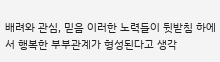배려와 관심, 믿음 이러한 노력들이 뒷받침 하에서 행복한 부부관계가 형성된다고 생각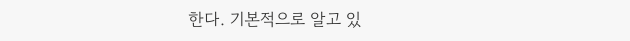한다. 기본적으로 알고 있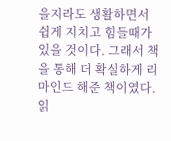을지라도 생활하면서 쉽게 지치고 힘들때가 있을 것이다. 그래서 책을 통해 더 확실하게 리마인드 해준 책이였다.
읽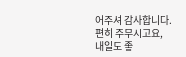어주셔 감사합니다.
편히 주무시고요,
내일도 좋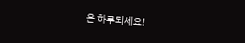은 하루되세요!